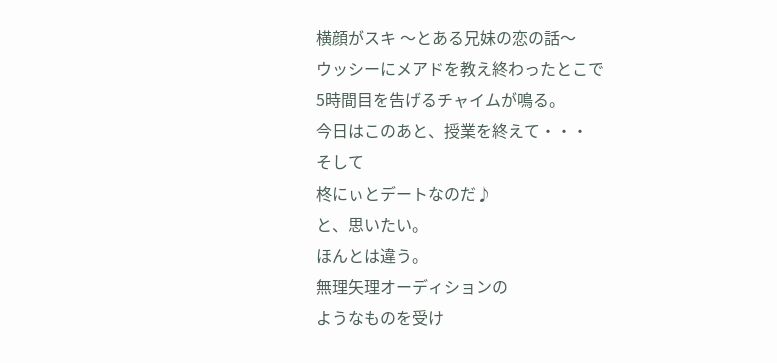横顔がスキ 〜とある兄妹の恋の話〜
ウッシーにメアドを教え終わったとこで
5時間目を告げるチャイムが鳴る。
今日はこのあと、授業を終えて・・・
そして
柊にぃとデートなのだ♪
と、思いたい。
ほんとは違う。
無理矢理オーディションの
ようなものを受け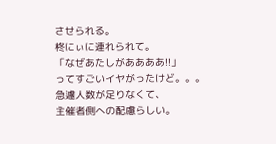させられる。
柊にぃに連れられて。
「なぜあたしがああああ!!」
ってすごいイヤがったけど。。。
急遽人数が足りなくて、
主催者側への配慮らしい。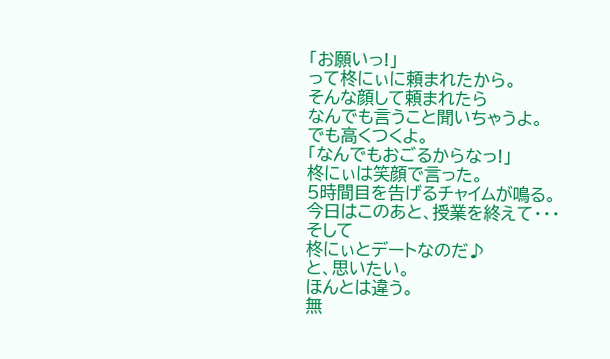「お願いっ!」
って柊にぃに頼まれたから。
そんな顔して頼まれたら
なんでも言うこと聞いちゃうよ。
でも高くつくよ。
「なんでもおごるからなっ!」
柊にぃは笑顔で言った。
5時間目を告げるチャイムが鳴る。
今日はこのあと、授業を終えて・・・
そして
柊にぃとデートなのだ♪
と、思いたい。
ほんとは違う。
無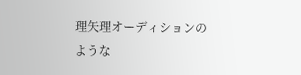理矢理オーディションの
ような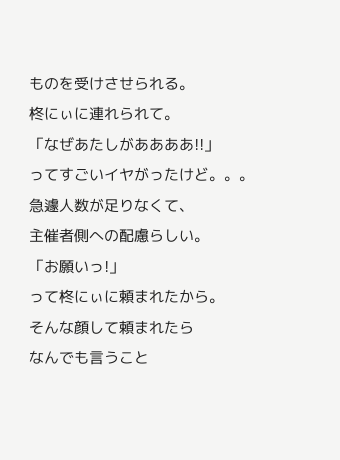ものを受けさせられる。
柊にぃに連れられて。
「なぜあたしがああああ!!」
ってすごいイヤがったけど。。。
急遽人数が足りなくて、
主催者側への配慮らしい。
「お願いっ!」
って柊にぃに頼まれたから。
そんな顔して頼まれたら
なんでも言うこと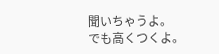聞いちゃうよ。
でも高くつくよ。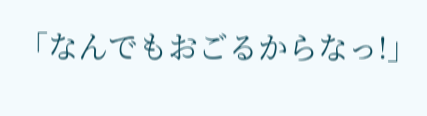「なんでもおごるからなっ!」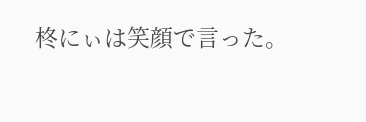柊にぃは笑顔で言った。